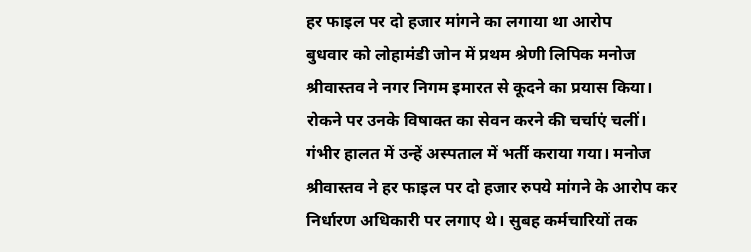हर फाइल पर दो हजार मांगने का लगाया था आरोप
बुधवार को लोहामंडी जोन में प्रथम श्रेणी लिपिक मनोज श्रीवास्तव ने नगर निगम इमारत से कूदने का प्रयास किया। रोकने पर उनके विषाक्त का सेवन करने की चर्चाएं चलीं। गंभीर हालत में उन्हें अस्पताल में भर्ती कराया गया। मनोज श्रीवास्तव ने हर फाइल पर दो हजार रुपये मांगने के आरोप कर निर्धारण अधिकारी पर लगाए थे। सुबह कर्मचारियों तक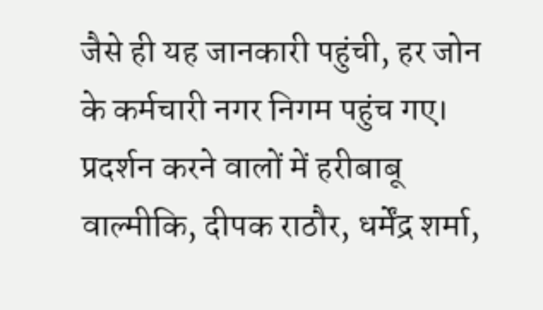जैसे ही यह जानकारी पहुंची, हर जोन के कर्मचारी नगर निगम पहुंच गए। प्रदर्शन करने वालों में हरीबाबू वाल्मीकि, दीपक राठौर, धर्मेंद्र शर्मा,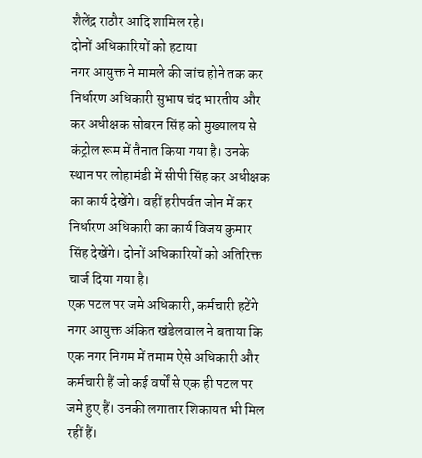शैलेंद्र राठौर आदि शामिल रहे।
दोनों अधिकारियों को हटाया
नगर आयुक्त ने मामले की जांच होने तक कर निर्धारण अधिकारी सुभाष चंद भारतीय और कर अधीक्षक सोबरन सिंह को मुख्यालय से कंट्रोल रूम में तैनात किया गया है। उनके स्थान पर लोहामंडी में सीपी सिंह कर अधीक्षक का कार्य देखेंगे। वहीं हरीपर्वत जोन में कर निर्धारण अधिकारी का कार्य विजय कुमार सिंह देखेंगे। दोनों अधिकारियों को अतिरिक्त चार्ज दिया गया है।
एक पटल पर जमे अधिकारी, कर्मचारी हटेंगे
नगर आयुक्त अंकित खंडेलवाल ने बताया कि एक नगर निगम में तमाम ऐसे अधिकारी और कर्मचारी हैं जो कई वर्षों से एक ही पटल पर जमे हुए हैं। उनकी लगातार शिकायत भी मिल रहीं हैं।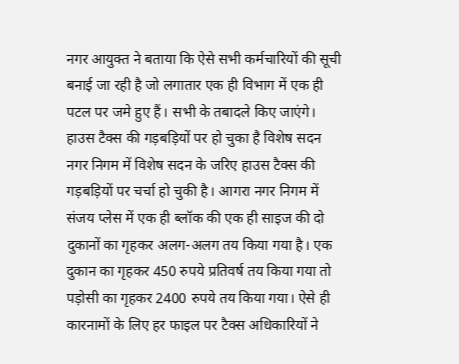नगर आयुक्त ने बताया कि ऐसे सभी कर्मचारियों की सूची बनाई जा रही है जो लगातार एक ही विभाग में एक ही पटल पर जमे हुए हैं। सभी के तबादले किए जाएंगे।
हाउस टैक्स की गड़बड़ियों पर हो चुका है विशेष सदन
नगर निगम में विशेष सदन के जरिए हाउस टैक्स की गड़बड़ियों पर चर्चा हो चुकी है। आगरा नगर निगम में संजय प्लेस में एक ही ब्लॉक की एक ही साइज की दो दुकानों का गृहकर अलग-अलग तय किया गया है। एक दुकान का गृहकर 450 रुपये प्रतिवर्ष तय किया गया तो पड़ोसी का गृहकर 2400 रुपये तय किया गया। ऐसे ही कारनामों के लिए हर फाइल पर टैक्स अधिकारियों ने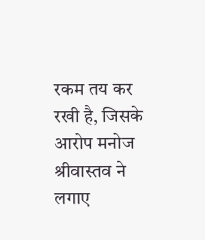रकम तय कर रखी है, जिसके आरोप मनोज श्रीवास्तव ने लगाए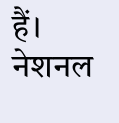हैं। नेशनल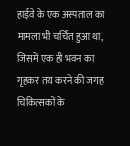हाईवे के एक अस्पताल का मामला भी चर्चित हुआ था, जिसमें एक ही भवन का गृहकर तय करने की जगह चिकित्सकों के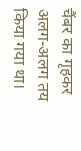चैंबर का गृहकर अलग-अलग तय किया गया था।